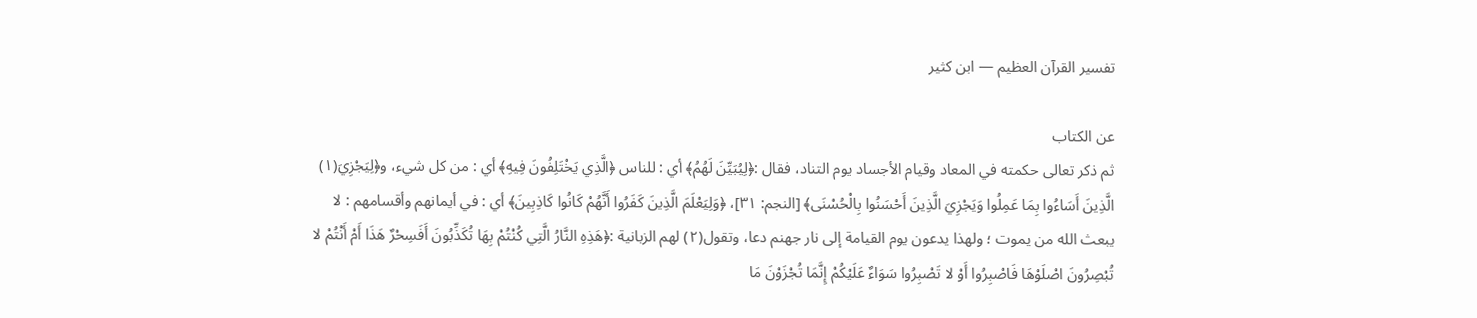تفسير القرآن العظيم — ابن كثير

عن الكتاب
ثم ذكر تعالى حكمته في المعاد وقيام الأجساد يوم التناد، فقال :﴿لِيُبَيِّنَ لَهُمُ﴾ أي : للناس ﴿الَّذِي يَخْتَلِفُونَ فِيهِ﴾ أي : من كل شيء، و﴿لِيَجْزِيَ(١) الَّذِينَ أَسَاءُوا بِمَا عَمِلُوا وَيَجْزِيَ الَّذِينَ أَحْسَنُوا بِالْحُسْنَى﴾ [النجم: ٣١]، ﴿وَلِيَعْلَمَ الَّذِينَ كَفَرُوا أَنَّهُمْ كَانُوا كَاذِبِينَ﴾ أي : في أيمانهم وأقسامهم : لا يبعث الله من يموت ؛ ولهذا يدعون يوم القيامة إلى نار جهنم دعا، وتقول(٢) لهم الزبانية :﴿هَذِهِ النَّارُ الَّتِي كُنْتُمْ بِهَا تُكَذِّبُونَ أَفَسِحْرٌ هَذَا أَمْ أَنْتُمْ لا تُبْصِرُونَ اصْلَوْهَا فَاصْبِرُوا أَوْ لا تَصْبِرُوا سَوَاءٌ عَلَيْكُمْ إِنَّمَا تُجْزَوْنَ مَا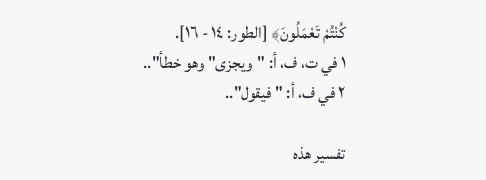كُنْتُمْ تَعْمَلُونَ﴾ [الطور: ١٤ - ١٦].
١ في ت، ف، أ: "ويجزى" وهو خطأ"..
٢ في ف، أ: "فيقول"..

تفسير هذه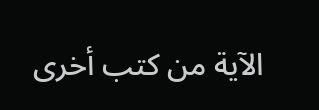الآية من كتب أخرى